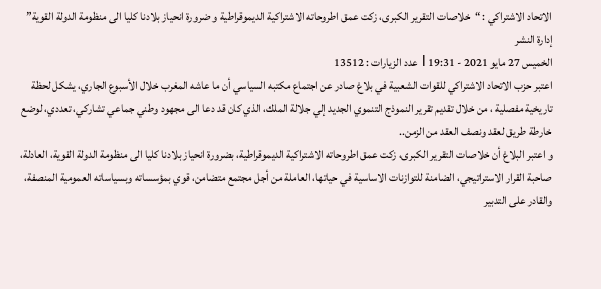الاتحاد الاشتراكي : “خلاصات التقرير الكبرى، زكت عمق اطروحاته الاشتراكية الديموقراطية و ضرورة انحياز بلادنا كليا الى منظومة الدولة القوية”
إدارة النشر
الخميس 27 مايو 2021 - 19:31 l عدد الزيارات : 13512
اعتبر حزب الاتحاد الاشتراكي للقوات الشعبية في بلاغ صادر عن اجتماع مكتبه السياسي أن ما عاشه المغرب خلال الأسبوع الجاري، يشكل لحظة تاريخية مفصلية ، من خلال تقديم تقرير النموذج التنموي الجديد إلي جلالة الملك، الذي كان قد دعا الى مجهود وطني جماعي تشاركي، تعددي، لوضع خارطة طريق لعقد ونصف العقد من الزمن..
و اعتبر البلاغ أن خلاصات التقرير الكبرى، زكت عمق اطروحاته الاشتراكية الديموقراطية، بضرورة انحياز بلادنا كليا الى منظومة الدولة القوية، العادلة، صاحبة القرار الاستراتيجي، الضامنة للتوازنات الاساسية في حياتها، العاملة من أجل مجتمع متضامن، قوي بمؤسساته وبسياساته العمومية المنصفة، والقادر على التدبير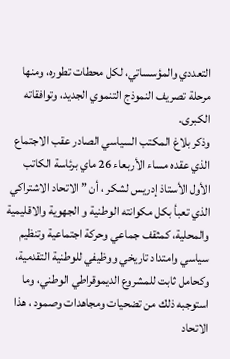التعددي والمؤسساتي، لكل محطات تطوره، ومنها مرحلة تصريف النموذج التنموي الجديد، وتوافقاته الكبرى.
وذكر بلاغ المكتب السياسي الصادر عقب الاجتماع الذي عقده مساء الأربعاء 26 ماي برئاسة الكاتب الأول الأستاذ إدريس لشكر ، أن ” الاتحاد الاشتراكي الذي تعبأ بكل مكوانته الوطنية و الجهوية والاقليمية والمحلية، كمثقف جماعي وحركة اجتماعية وتنظيم سياسي وامتداد تاريخي ووظيفي للوطنية التقدمية، وكحامل ثابت للمشروع الديموقراطي الوطني، وما استوجبه ذلك من تضحيات ومجاهدات وصمود ، هذا الاتحاد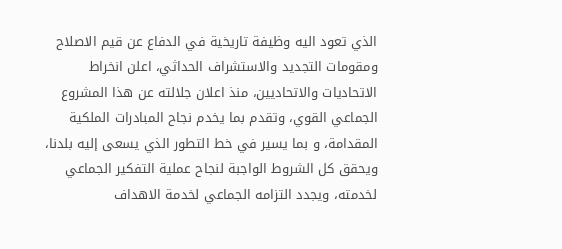الذي تعود اليه وظيفة تاريخية في الدفاع عن قيم الاصلاح ومقومات التجديد والاستشراف الحداثي، اعلن انخراط الاتحاديات والاتحاديين، منذ اعلان جلالته عن هذا المشروع الجماعي القوي، وتقدم بما يخدم نجاح المبادرات الملكية المقدامة، و بما يسير في خط التطور الذي يسعى إليه بلدنا، ويحقق كل الشروط الواجبة لنجاح عملية التفكير الجماعي لخدمته، ويجدد التزامه الجماعي لخدمة الاهداف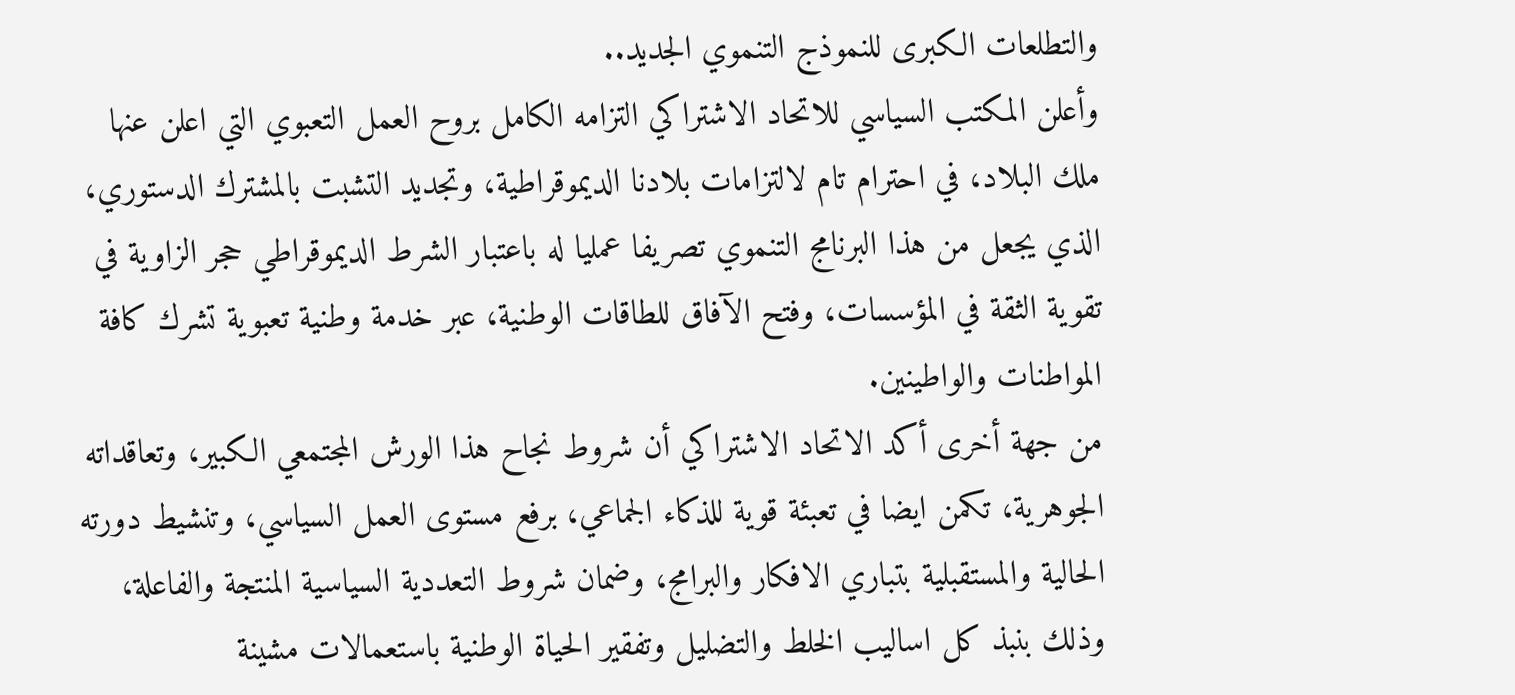والتطلعات الكبرى للنموذج التنموي الجديد..
وأعلن المكتب السياسي للاتحاد الاشتراكي التزامه الكامل بروح العمل التعبوي التي اعلن عنها ملك البلاد، في احترام تام لالتزامات بلادنا الديموقراطية، وتجديد التشبت بالمشترك الدستوري، الذي يجعل من هذا البرنامج التنموي تصريفا عمليا له باعتبار الشرط الديموقراطي حجر الزاوية في تقوية الثقة في المؤسسات، وفتح الآفاق للطاقات الوطنية، عبر خدمة وطنية تعبوية تشرك كافة المواطنات والواطينين.
من جهة أخرى أكد الاتحاد الاشتراكي أن شروط نجاح هذا الورش المجتمعي الكبير، وتعاقداته الجوهرية، تكمن ايضا في تعبئة قوية للذكاء الجماعي، برفع مستوى العمل السياسي، وتنشيط دورته الحالية والمستقبلية بتباري الافكار والبرامج، وضمان شروط التعددية السياسية المنتجة والفاعلة، وذلك بنبذ كل اساليب الخلط والتضليل وتفقير الحياة الوطنية باستعمالات مشينة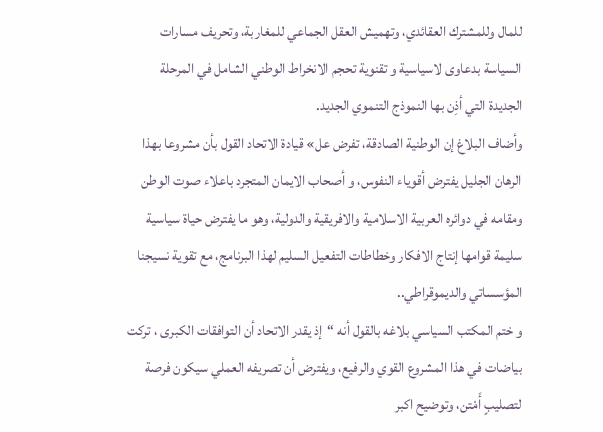للمال وللمشترك العقائدي، وتهميش العقل الجماعي للمغاربة، وتحريف مسارات السياسة بدعاوى لاسياسية و تقنوية تحجم الانخراط الوطني الشامل في المرحلة الجديدة التي أذِن بها النموذج التنموي الجديد.
وأضاف البلاغ إن الوطنية الصادقة، تفرض عل» قيادة الاتحاد القول بأن مشروعا بهذا الرهان الجليل يفترض أقوياء النفوس، و أصحاب الايمان المتجرد باعلاء صوت الوطن ومقامه في دوائره العربية الاسلامية والافريقية والدولية، وهو ما يفترض حياة سياسية سليمة قوامها إنتاج الافكار وخطاطات التفعيل السليم لهذا البرنامج، مع تقوية نسيجنا المؤسساتي والديموقراطي..
و ختم المكتب السياسي بلاغه بالقول أنه “إذ يقدر الاتحاد أن التوافقات الكبرى ، تركت بياضات في هذا المشروع القوي والرفيع، ويفترض أن تصريفه العملي سيكون فرصة لتصليبٍ أَمْتن، وتوضيح اكبر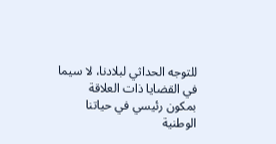للتوجه الحداثي لبلادنا، لا سيما في القضايا ذات العلاقة بمكون رئيسي في حياتنا الوطنية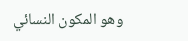وهو المكون النسائي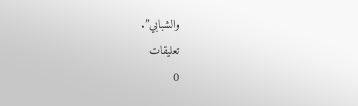والشبابي”.
تعليقات
0